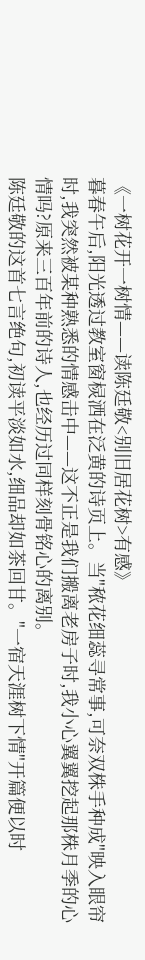《一树花开一树情——读陈廷敬<别旧居花树>有感》
暮春午后,阳光透过教室窗棂洒在泛黄的诗页上。当"秾花细蕊寻常事,可奈双株手种成"映入眼帘时,我突然被某种熟悉的情感击中——这不正是我们搬离老房子时,我小心翼翼挖起那株月季的心情吗?原来三百年前的诗人,也经历过同样刻骨铭心的离别。
陈廷敬的这首七言绝句,初读平淡如水,细品却如茶回甘。"一宿天涯树下情"开篇便以时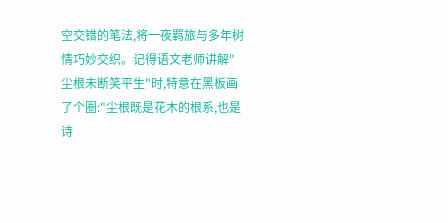空交错的笔法,将一夜羁旅与多年树情巧妙交织。记得语文老师讲解"尘根未断笑平生"时,特意在黑板画了个圈:"尘根既是花木的根系,也是诗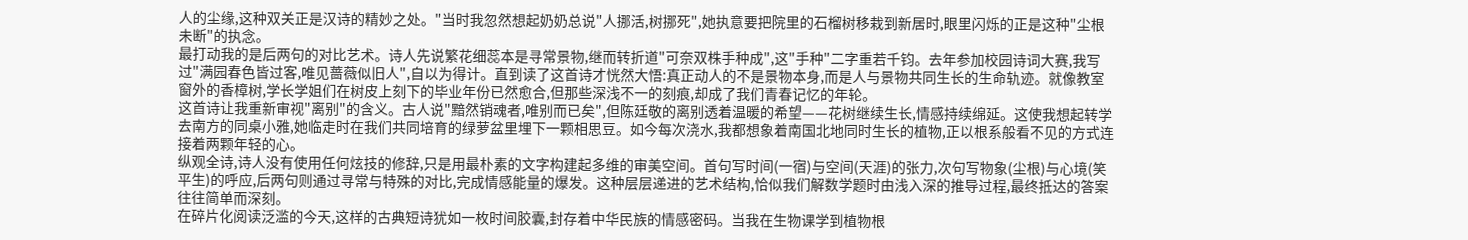人的尘缘,这种双关正是汉诗的精妙之处。"当时我忽然想起奶奶总说"人挪活,树挪死",她执意要把院里的石榴树移栽到新居时,眼里闪烁的正是这种"尘根未断"的执念。
最打动我的是后两句的对比艺术。诗人先说繁花细蕊本是寻常景物,继而转折道"可奈双株手种成",这"手种"二字重若千钧。去年参加校园诗词大赛,我写过"满园春色皆过客,唯见蔷薇似旧人",自以为得计。直到读了这首诗才恍然大悟:真正动人的不是景物本身,而是人与景物共同生长的生命轨迹。就像教室窗外的香樟树,学长学姐们在树皮上刻下的毕业年份已然愈合,但那些深浅不一的刻痕,却成了我们青春记忆的年轮。
这首诗让我重新审视"离别"的含义。古人说"黯然销魂者,唯别而已矣",但陈廷敬的离别透着温暖的希望——花树继续生长,情感持续绵延。这使我想起转学去南方的同桌小雅,她临走时在我们共同培育的绿萝盆里埋下一颗相思豆。如今每次浇水,我都想象着南国北地同时生长的植物,正以根系般看不见的方式连接着两颗年轻的心。
纵观全诗,诗人没有使用任何炫技的修辞,只是用最朴素的文字构建起多维的审美空间。首句写时间(一宿)与空间(天涯)的张力,次句写物象(尘根)与心境(笑平生)的呼应,后两句则通过寻常与特殊的对比,完成情感能量的爆发。这种层层递进的艺术结构,恰似我们解数学题时由浅入深的推导过程,最终抵达的答案往往简单而深刻。
在碎片化阅读泛滥的今天,这样的古典短诗犹如一枚时间胶囊,封存着中华民族的情感密码。当我在生物课学到植物根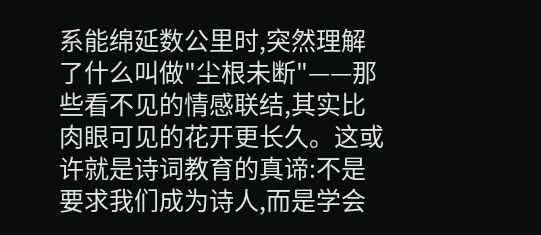系能绵延数公里时,突然理解了什么叫做"尘根未断"——那些看不见的情感联结,其实比肉眼可见的花开更长久。这或许就是诗词教育的真谛:不是要求我们成为诗人,而是学会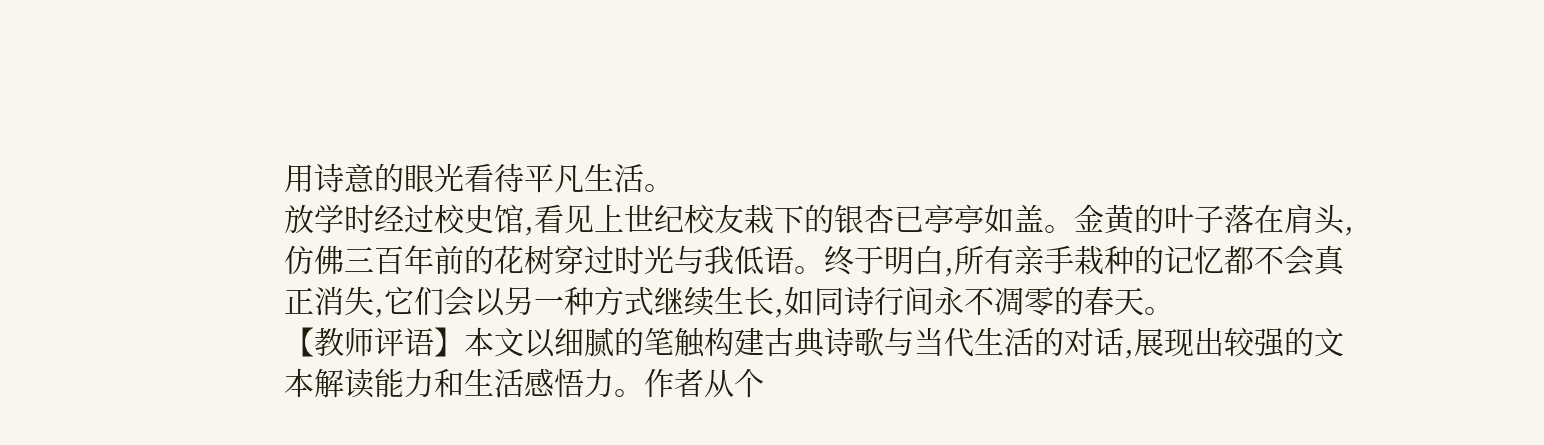用诗意的眼光看待平凡生活。
放学时经过校史馆,看见上世纪校友栽下的银杏已亭亭如盖。金黄的叶子落在肩头,仿佛三百年前的花树穿过时光与我低语。终于明白,所有亲手栽种的记忆都不会真正消失,它们会以另一种方式继续生长,如同诗行间永不凋零的春天。
【教师评语】本文以细腻的笔触构建古典诗歌与当代生活的对话,展现出较强的文本解读能力和生活感悟力。作者从个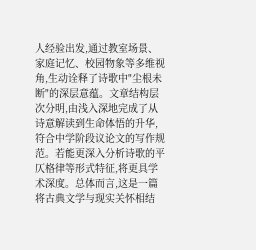人经验出发,通过教室场景、家庭记忆、校园物象等多维视角,生动诠释了诗歌中"尘根未断"的深层意蕴。文章结构层次分明,由浅入深地完成了从诗意解读到生命体悟的升华,符合中学阶段议论文的写作规范。若能更深入分析诗歌的平仄格律等形式特征,将更具学术深度。总体而言,这是一篇将古典文学与现实关怀相结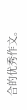合的优秀作文。